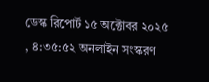ডেস্ক রিপোর্ট ১৫ অক্টোবর ২০২৫ , ৪:৩৫:৫২ অনলাইন সংস্করণ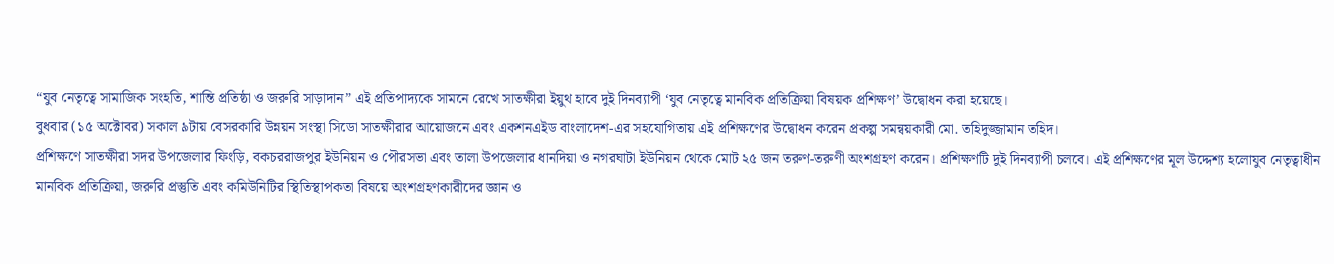“যুব নেতৃত্বে সামাজিক সংহতি, শান্তি প্রতিষ্ঠা ও জরুরি সাড়াদান” এই প্রতিপাদ্যকে সামনে রেখে সাতক্ষীরা ইয়ুথ হাবে দুই দিনব্যাপী ‘যুব নেতৃত্বে মানবিক প্রতিক্রিয়া বিষয়ক প্রশিক্ষণ’ উদ্বোধন করা হয়েছে।
বুধবার (১৫ অক্টোবর) সকাল ৯টায় বেসরকারি উন্নয়ন সংস্থা সিডো সাতক্ষীরার আয়োজনে এবং একশনএইড বাংলাদেশ-এর সহযোগিতায় এই প্রশিক্ষণের উদ্বোধন করেন প্রকল্প সমন্বয়কারী মো. তহিদুজ্জামান তহিদ।
প্রশিক্ষণে সাতক্ষীরা সদর উপজেলার ফিংড়ি, বকচররাজপুর ইউনিয়ন ও পৌরসভা এবং তালা উপজেলার ধানদিয়া ও নগরঘাটা ইউনিয়ন থেকে মোট ২৫ জন তরুণ-তরুণী অংশগ্রহণ করেন। প্রশিক্ষণটি দুই দিনব্যাপী চলবে। এই প্রশিক্ষণের মূল উদ্দেশ্য হলোযুব নেতৃত্বাধীন মানবিক প্রতিক্রিয়া, জরুরি প্রস্তুতি এবং কমিউনিটির স্থিতিস্থাপকতা বিষয়ে অংশগ্রহণকারীদের জ্ঞান ও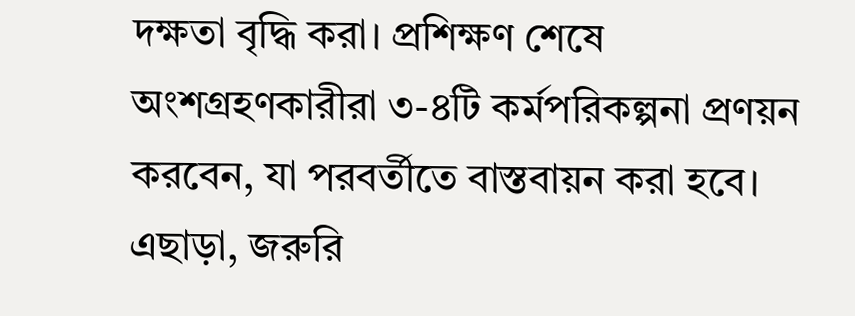দক্ষতা বৃদ্ধি করা। প্রশিক্ষণ শেষে অংশগ্রহণকারীরা ৩-৪টি কর্মপরিকল্পনা প্রণয়ন করবেন, যা পরবর্তীতে বাস্তবায়ন করা হবে। এছাড়া, জরুরি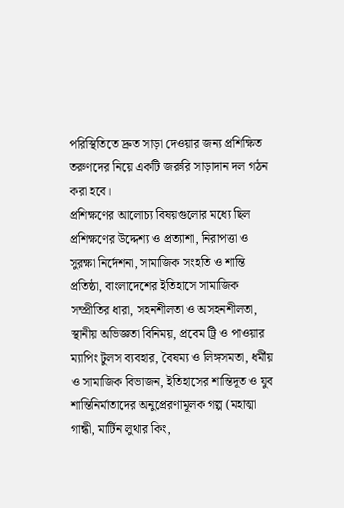পরিস্থিতিতে দ্রুত সাড়া দেওয়ার জন্য প্রশিক্ষিত তরুণদের নিয়ে একটি জরুরি সাড়াদান দল গঠন করা হবে।
প্রশিক্ষণের আলোচ্য বিষয়গুলোর মধ্যে ছিল প্রশিক্ষণের উদ্দেশ্য ও প্রত্যাশা, নিরাপত্তা ও সুরক্ষা নির্দেশনা, সামাজিক সংহতি ও শান্তি প্রতিষ্ঠা, বাংলাদেশের ইতিহাসে সামাজিক সম্প্রীতির ধারা, সহনশীলতা ও অসহনশীলতা, স্থানীয় অভিজ্ঞতা বিনিময়, প্রবেম ট্রি ও পাওয়ার ম্যাপিং টুলস ব্যবহার, বৈষম্য ও লিঙ্গসমতা, ধর্মীয় ও সামাজিক বিভাজন, ইতিহাসের শান্তিদূত ও যুব শান্তিনির্মাতাদের অনুপ্রেরণামূলক গল্প (মহাত্মা গান্ধী, মার্টিন লুথার কিং,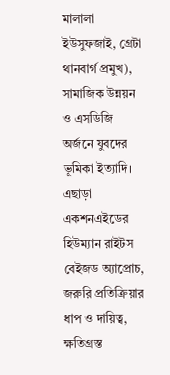মালালা ইউসুফজাই, গ্রেটা থানবার্গ প্রমুখ), সামাজিক উন্নয়ন ও এসডিজি অর্জনে যুবদের ভূমিকা ইত্যাদি।
এছাড়া একশনএইডের হিউম্যান রাইটস বেইজড অ্যাপ্রোচ, জরুরি প্রতিক্রিয়ার ধাপ ও দায়িত্ব, ক্ষতিগ্রস্ত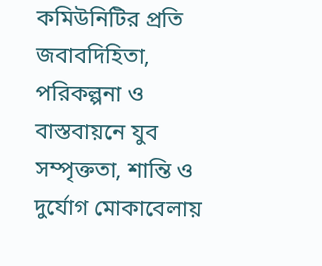কমিউনিটির প্রতি জবাবদিহিতা, পরিকল্পনা ও বাস্তবায়নে যুব সম্পৃক্ততা, শান্তি ও দুর্যোগ মোকাবেলায়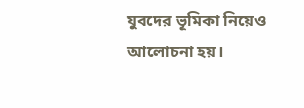যুবদের ভূমিকা নিয়েও আলোচনা হয়।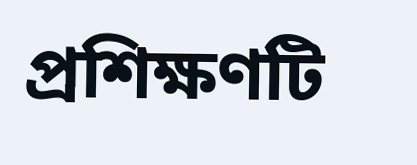প্রশিক্ষণটি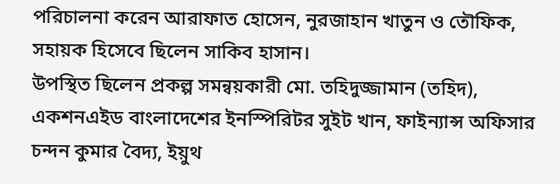পরিচালনা করেন আরাফাত হোসেন, নুরজাহান খাতুন ও তৌফিক, সহায়ক হিসেবে ছিলেন সাকিব হাসান।
উপস্থিত ছিলেন প্রকল্প সমন্বয়কারী মো. তহিদুজ্জামান (তহিদ), একশনএইড বাংলাদেশের ইনস্পিরিটর সুইট খান, ফাইন্যান্স অফিসার চন্দন কুমার বৈদ্য, ইয়ুথ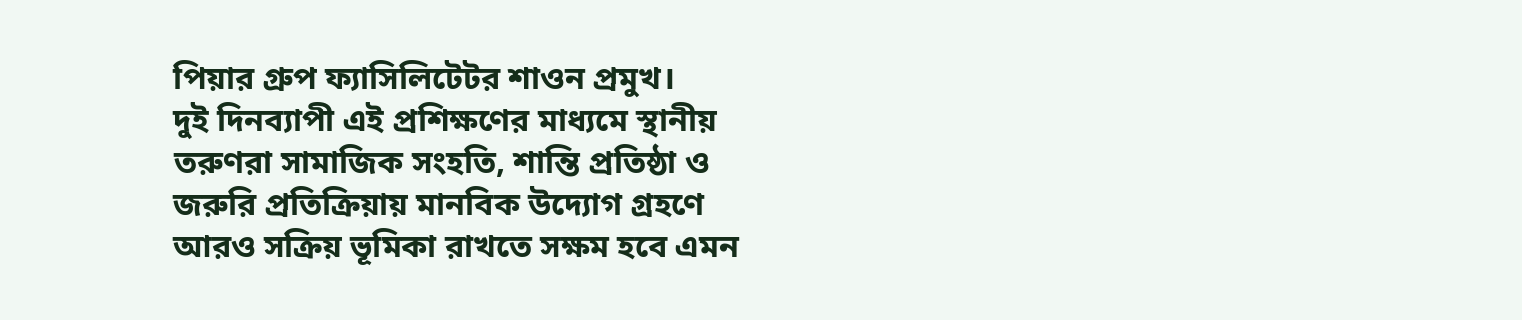পিয়ার গ্রুপ ফ্যাসিলিটেটর শাওন প্রমুখ।
দুই দিনব্যাপী এই প্রশিক্ষণের মাধ্যমে স্থানীয় তরুণরা সামাজিক সংহতি, শান্তি প্রতিষ্ঠা ও জরুরি প্রতিক্রিয়ায় মানবিক উদ্যোগ গ্রহণে আরও সক্রিয় ভূমিকা রাখতে সক্ষম হবে এমন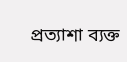প্রত্যাশা ব্যক্ত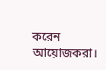করেন আয়োজকরা।